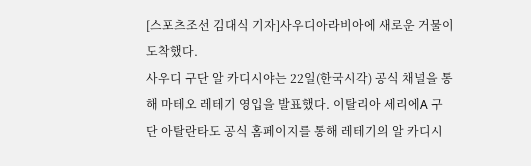[스포츠조선 김대식 기자]사우디아라비아에 새로운 거물이 도착했다.
사우디 구단 알 카디시야는 22일(한국시각) 공식 채널을 통해 마테오 레테기 영입을 발표했다. 이탈리아 세리에A 구단 아탈란타도 공식 홈페이지를 통해 레테기의 알 카디시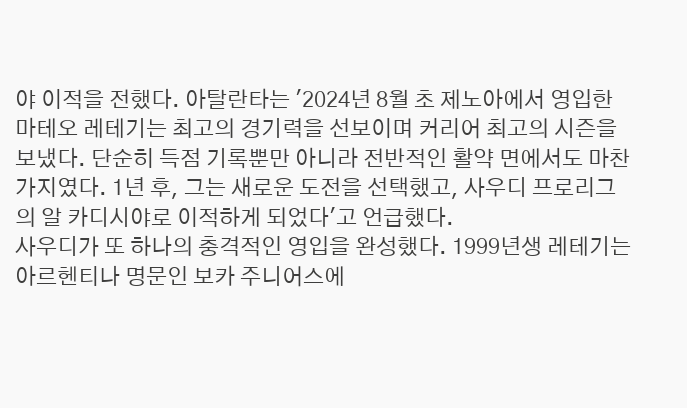야 이적을 전했다. 아탈란타는 '2024년 8월 초 제노아에서 영입한 마테오 레테기는 최고의 경기력을 선보이며 커리어 최고의 시즌을 보냈다. 단순히 득점 기록뿐만 아니라 전반적인 활약 면에서도 마찬가지였다. 1년 후, 그는 새로운 도전을 선택했고, 사우디 프로리그의 알 카디시야로 이적하게 되었다'고 언급했다.
사우디가 또 하나의 충격적인 영입을 완성했다. 1999년생 레테기는 아르헨티나 명문인 보카 주니어스에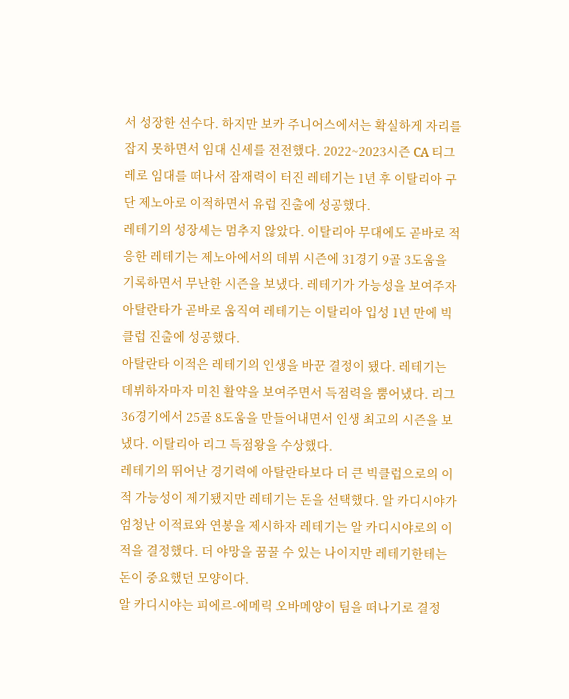서 성장한 선수다. 하지만 보카 주니어스에서는 확실하게 자리를 잡지 못하면서 임대 신세를 전전했다. 2022~2023시즌 CA 티그레로 임대를 떠나서 잠재력이 터진 레테기는 1년 후 이탈리아 구단 제노아로 이적하면서 유럽 진출에 성공했다.
레테기의 성장세는 멈추지 않았다. 이탈리아 무대에도 곧바로 적응한 레테기는 제노아에서의 데뷔 시즌에 31경기 9골 3도움을 기록하면서 무난한 시즌을 보냈다. 레테기가 가능성을 보여주자 아탈란타가 곧바로 움직여 레테기는 이탈리아 입성 1년 만에 빅클럽 진출에 성공했다.
아탈란타 이적은 레테기의 인생을 바꾼 결정이 됐다. 레테기는 데뷔하자마자 미친 활약을 보여주면서 득점력을 뿜어냈다. 리그 36경기에서 25골 8도움을 만들어내면서 인생 최고의 시즌을 보냈다. 이탈리아 리그 득점왕을 수상했다.
레테기의 뛰어난 경기력에 아탈란타보다 더 큰 빅클럽으로의 이적 가능성이 제기됐지만 레테기는 돈을 선택했다. 알 카디시야가 엄청난 이적료와 연봉을 제시하자 레테기는 알 카디시야로의 이적을 결정했다. 더 야망을 꿈꿀 수 있는 나이지만 레테기한테는 돈이 중요했던 모양이다.
알 카디시야는 피에르-에메릭 오바메양이 팀을 떠나기로 결정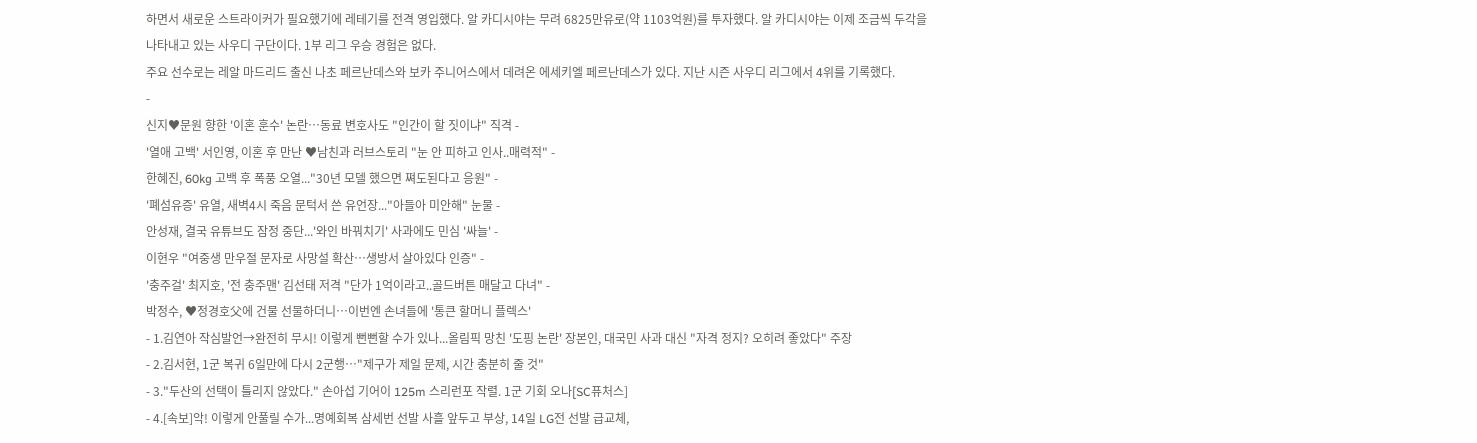하면서 새로운 스트라이커가 필요했기에 레테기를 전격 영입했다. 알 카디시야는 무려 6825만유로(약 1103억원)를 투자했다. 알 카디시야는 이제 조금씩 두각을 나타내고 있는 사우디 구단이다. 1부 리그 우승 경험은 없다.
주요 선수로는 레알 마드리드 출신 나초 페르난데스와 보카 주니어스에서 데려온 에세키엘 페르난데스가 있다. 지난 시즌 사우디 리그에서 4위를 기록했다.
-
신지♥문원 향한 '이혼 훈수' 논란…동료 변호사도 "인간이 할 짓이냐" 직격 -
'열애 고백' 서인영, 이혼 후 만난 ♥남친과 러브스토리 "눈 안 피하고 인사..매력적" -
한혜진, 60kg 고백 후 폭풍 오열..."30년 모델 했으면 쪄도된다고 응원" -
'폐섬유증' 유열, 새벽4시 죽음 문턱서 쓴 유언장..."아들아 미안해" 눈물 -
안성재, 결국 유튜브도 잠정 중단...'와인 바꿔치기' 사과에도 민심 '싸늘' -
이현우 "여중생 만우절 문자로 사망설 확산…생방서 살아있다 인증" -
'충주걸' 최지호, '전 충주맨' 김선태 저격 "단가 1억이라고..골드버튼 매달고 다녀" -
박정수, ♥정경호父에 건물 선물하더니…이번엔 손녀들에 '통큰 할머니 플렉스'
- 1.김연아 작심발언→완전히 무시! 이렇게 뻔뻔할 수가 있나...올림픽 망친 '도핑 논란' 장본인, 대국민 사과 대신 "자격 정지? 오히려 좋았다" 주장
- 2.김서현, 1군 복귀 6일만에 다시 2군행…"제구가 제일 문제, 시간 충분히 줄 것"
- 3."두산의 선택이 틀리지 않았다." 손아섭 기어이 125m 스리런포 작렬. 1군 기회 오나[SC퓨처스]
- 4.[속보]악! 이렇게 안풀릴 수가...명예회복 삼세번 선발 사흘 앞두고 부상, 14일 LG전 선발 급교체,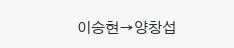이승현→양창섭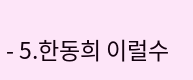- 5.한동희 이럴수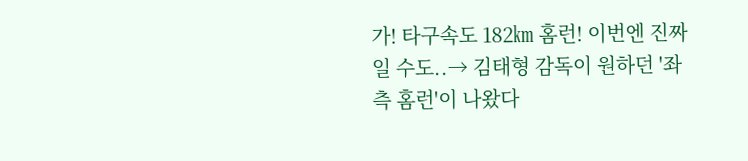가! 타구속도 182㎞ 홈런! 이번엔 진짜일 수도..→ 김태형 감독이 원하던 '좌측 홈런'이 나왔다